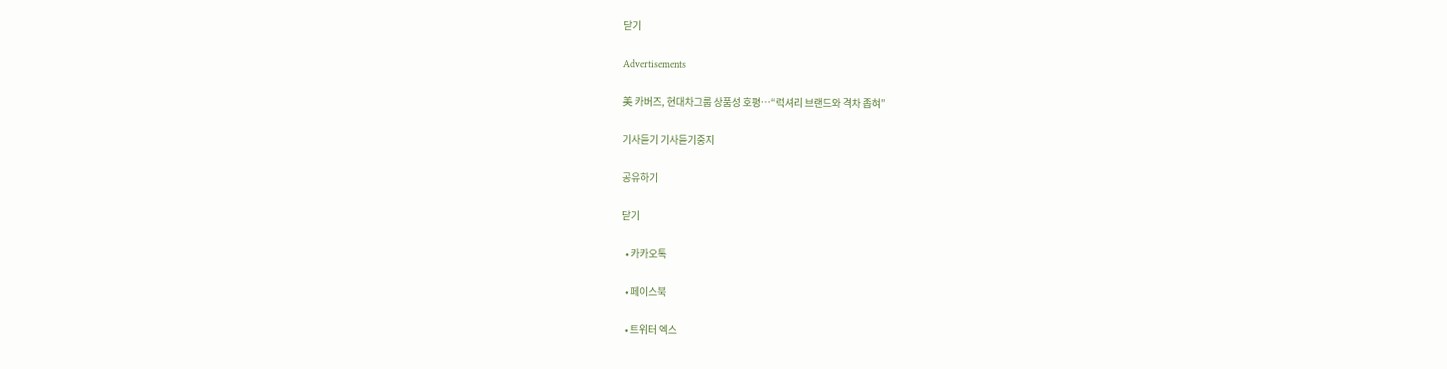닫기

Advertisements

美 카버즈, 현대차그룹 상품성 호평…“럭셔리 브랜드와 격차 좁혀”

기사듣기 기사듣기중지

공유하기

닫기

  • 카카오톡

  • 페이스북

  • 트위터 엑스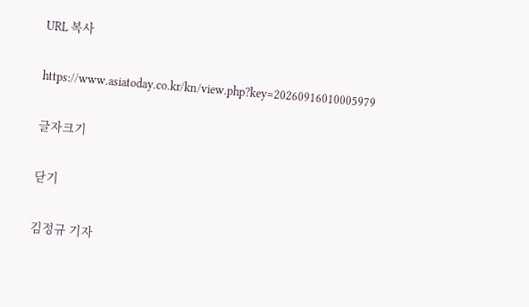URL 복사

https://www.asiatoday.co.kr/kn/view.php?key=20260916010005979

글자크기

닫기

김정규 기자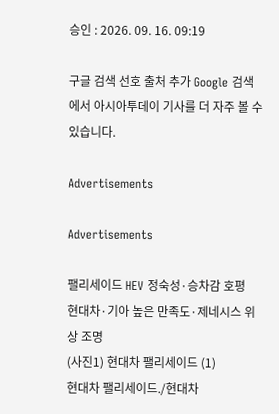승인 : 2026. 09. 16. 09:19

구글 검색 선호 출처 추가 Google 검색에서 아시아투데이 기사를 더 자주 볼 수 있습니다.

Advertisements

Advertisements

팰리세이드 HEV 정숙성·승차감 호평
현대차·기아 높은 만족도·제네시스 위상 조명
(사진1) 현대차 팰리세이드 (1)
현대차 팰리세이드./현대차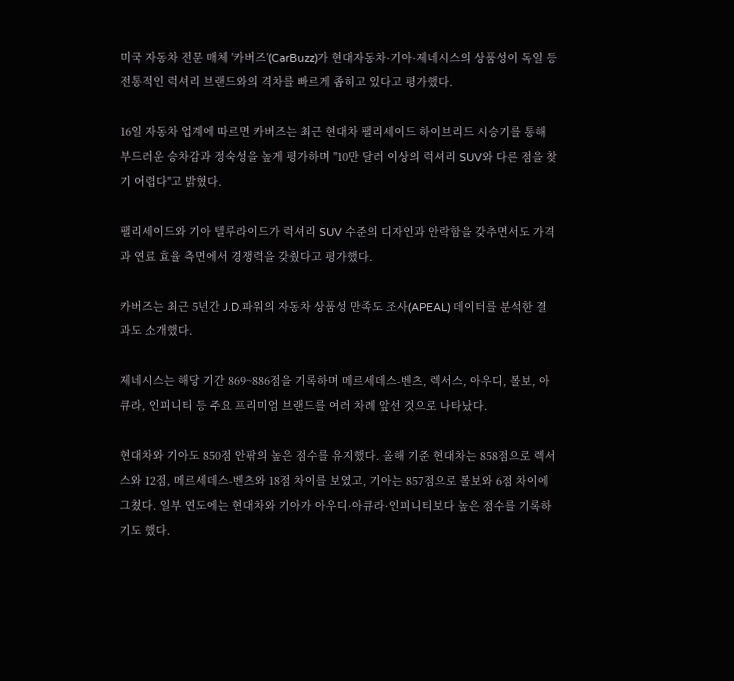미국 자동차 전문 매체 '카버즈'(CarBuzz)가 현대자동차·기아·제네시스의 상품성이 독일 등 전통적인 럭셔리 브랜드와의 격차를 빠르게 좁히고 있다고 평가했다.

16일 자동차 업계에 따르면 카버즈는 최근 현대차 팰리세이드 하이브리드 시승기를 통해 부드러운 승차감과 정숙성을 높게 평가하며 "10만 달러 이상의 럭셔리 SUV와 다른 점을 찾기 어렵다"고 밝혔다.

팰리세이드와 기아 텔루라이드가 럭셔리 SUV 수준의 디자인과 안락함을 갖추면서도 가격과 연료 효율 측면에서 경쟁력을 갖췄다고 평가했다.

카버즈는 최근 5년간 J.D.파워의 자동차 상품성 만족도 조사(APEAL) 데이터를 분석한 결과도 소개했다.

제네시스는 해당 기간 869~886점을 기록하며 메르세데스-벤츠, 렉서스, 아우디, 볼보, 아큐라, 인피니티 등 주요 프리미엄 브랜드를 여러 차례 앞선 것으로 나타났다.

현대차와 기아도 850점 안팎의 높은 점수를 유지했다. 올해 기준 현대차는 858점으로 렉서스와 12점, 메르세데스-벤츠와 18점 차이를 보였고, 기아는 857점으로 볼보와 6점 차이에 그쳤다. 일부 연도에는 현대차와 기아가 아우디·아큐라·인피니티보다 높은 점수를 기록하기도 했다.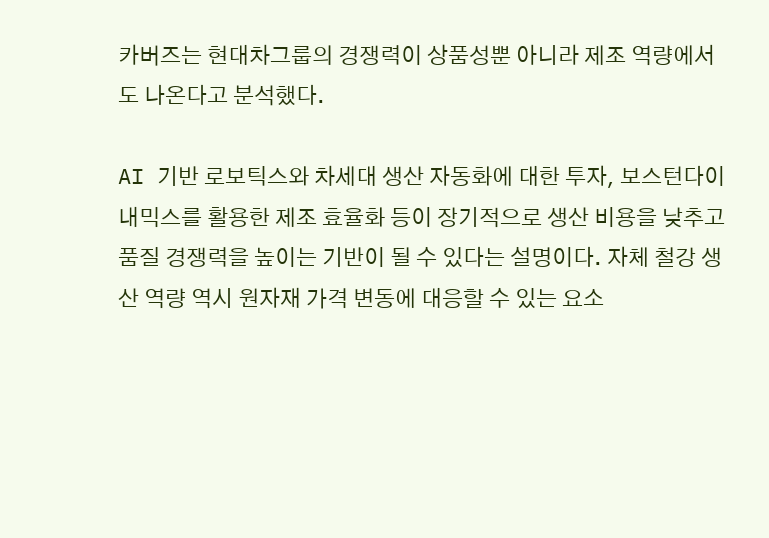카버즈는 현대차그룹의 경쟁력이 상품성뿐 아니라 제조 역량에서도 나온다고 분석했다.

AI 기반 로보틱스와 차세대 생산 자동화에 대한 투자, 보스턴다이내믹스를 활용한 제조 효율화 등이 장기적으로 생산 비용을 낮추고 품질 경쟁력을 높이는 기반이 될 수 있다는 설명이다. 자체 철강 생산 역량 역시 원자재 가격 변동에 대응할 수 있는 요소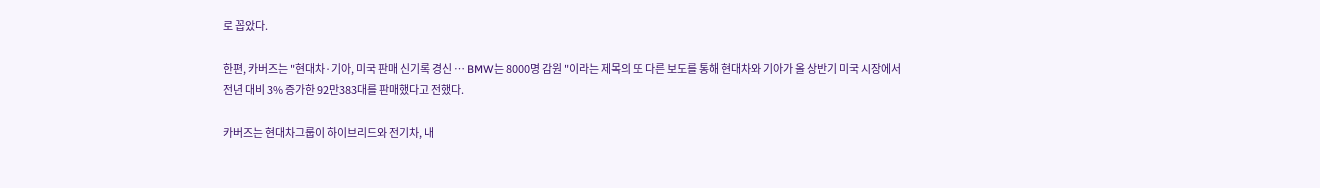로 꼽았다.

한편, 카버즈는 "현대차·기아, 미국 판매 신기록 경신 … BMW는 8000명 감원 "이라는 제목의 또 다른 보도를 통해 현대차와 기아가 올 상반기 미국 시장에서 전년 대비 3% 증가한 92만383대를 판매했다고 전했다.

카버즈는 현대차그룹이 하이브리드와 전기차, 내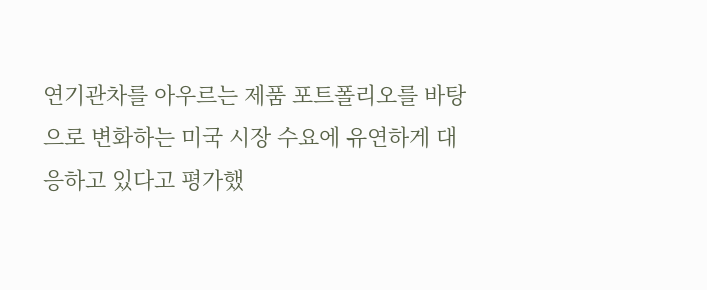연기관차를 아우르는 제품 포트폴리오를 바탕으로 변화하는 미국 시장 수요에 유연하게 대응하고 있다고 평가했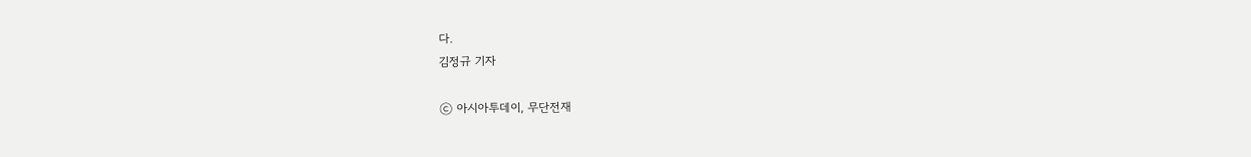다.
김정규 기자

ⓒ 아시아투데이, 무단전재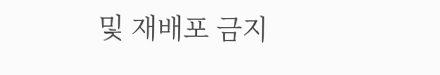및 재배포 금지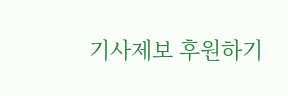기사제보 후원하기